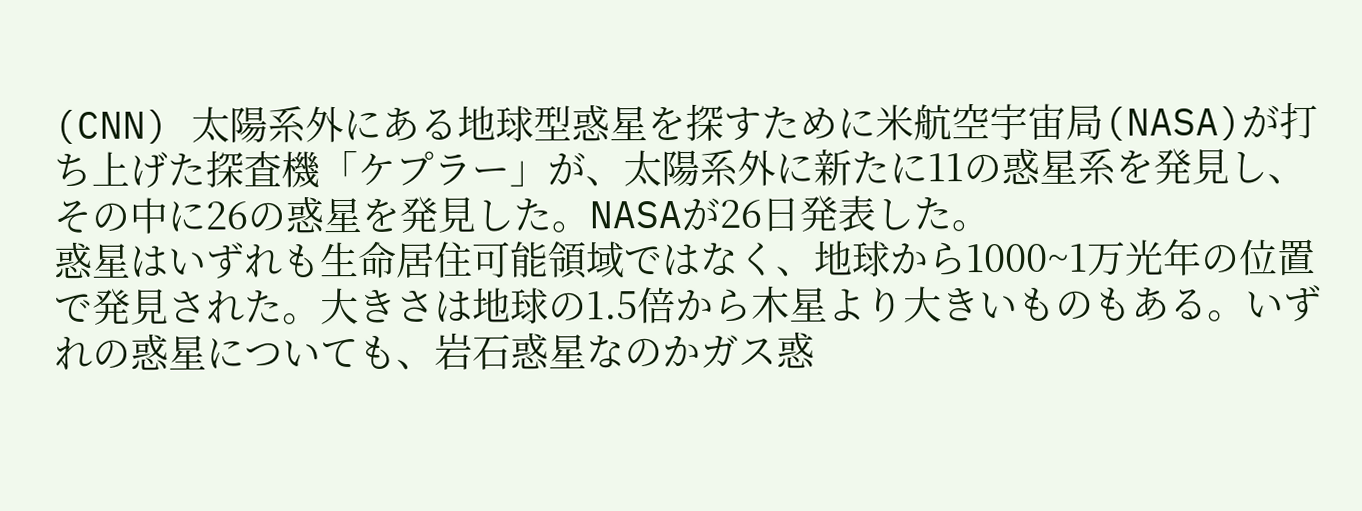(CNN) 太陽系外にある地球型惑星を探すために米航空宇宙局(NASA)が打ち上げた探査機「ケプラー」が、太陽系外に新たに11の惑星系を発見し、その中に26の惑星を発見した。NASAが26日発表した。
惑星はいずれも生命居住可能領域ではなく、地球から1000~1万光年の位置で発見された。大きさは地球の1.5倍から木星より大きいものもある。いずれの惑星についても、岩石惑星なのかガス惑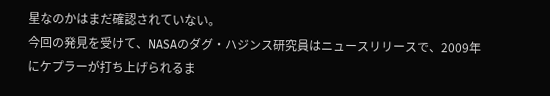星なのかはまだ確認されていない。
今回の発見を受けて、NASAのダグ・ハジンス研究員はニュースリリースで、2009年にケプラーが打ち上げられるま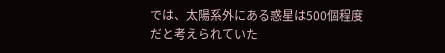では、太陽系外にある惑星は500個程度だと考えられていた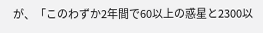が、「このわずか2年間で60以上の惑星と2300以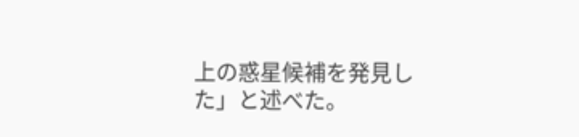上の惑星候補を発見した」と述べた。